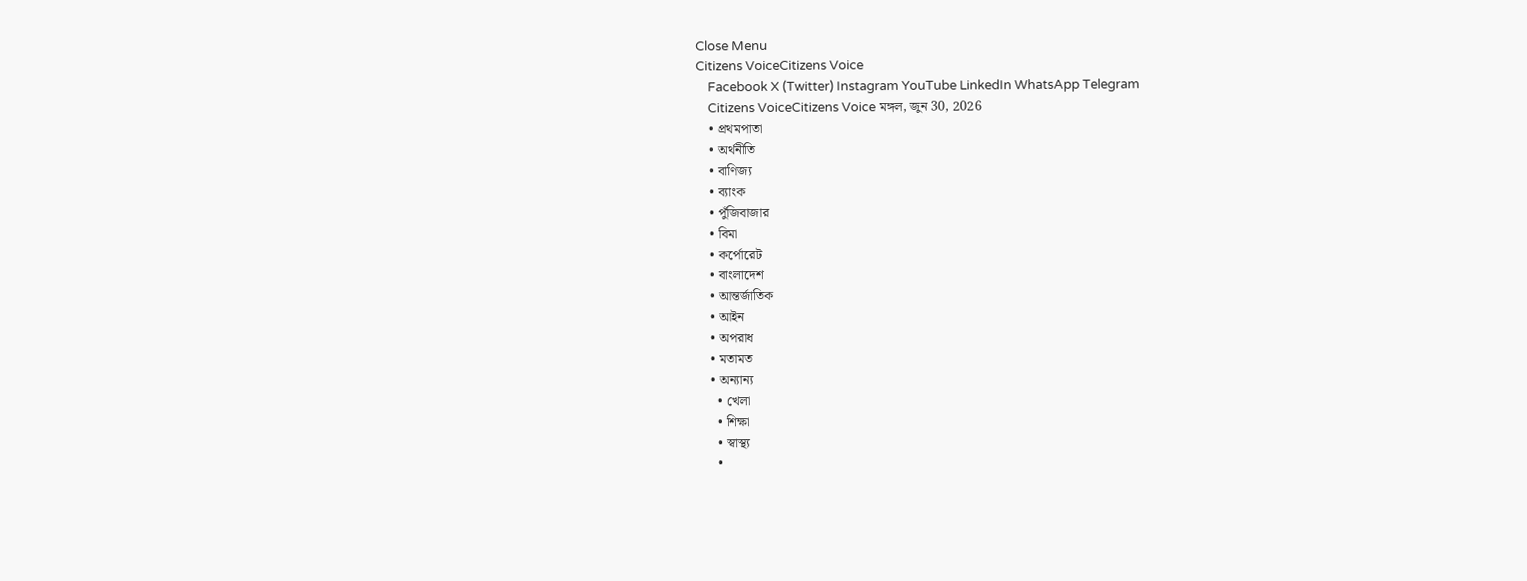Close Menu
Citizens VoiceCitizens Voice
    Facebook X (Twitter) Instagram YouTube LinkedIn WhatsApp Telegram
    Citizens VoiceCitizens Voice মঙ্গল, জুন 30, 2026
    • প্রথমপাতা
    • অর্থনীতি
    • বাণিজ্য
    • ব্যাংক
    • পুঁজিবাজার
    • বিমা
    • কর্পোরেট
    • বাংলাদেশ
    • আন্তর্জাতিক
    • আইন
    • অপরাধ
    • মতামত
    • অন্যান্য
      • খেলা
      • শিক্ষা
      • স্বাস্থ্য
      •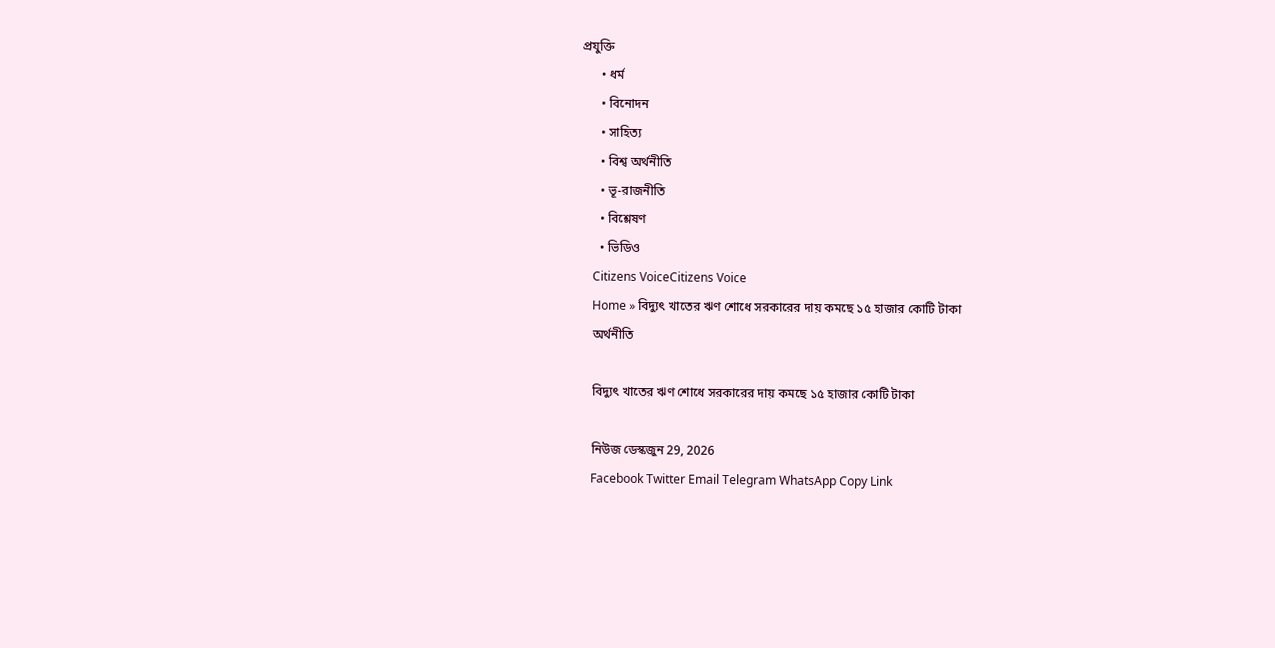প্রযুক্তি
      • ধর্ম
      • বিনোদন
      • সাহিত্য
      • বিশ্ব অর্থনীতি
      • ভূ-রাজনীতি
      • বিশ্লেষণ
      • ভিডিও
    Citizens VoiceCitizens Voice
    Home » বিদ্যুৎ খাতের ঋণ শোধে সরকারের দায় কমছে ১৫ হাজার কোটি টাকা
    অর্থনীতি

    বিদ্যুৎ খাতের ঋণ শোধে সরকারের দায় কমছে ১৫ হাজার কোটি টাকা

    নিউজ ডেস্কজুন 29, 2026
    Facebook Twitter Email Telegram WhatsApp Copy Link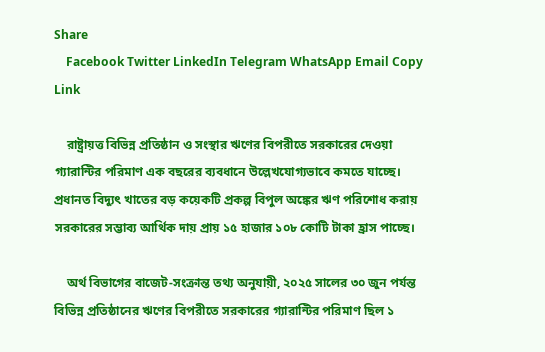Share
    Facebook Twitter LinkedIn Telegram WhatsApp Email Copy Link

    রাষ্ট্রায়ত্ত বিভিন্ন প্রতিষ্ঠান ও সংস্থার ঋণের বিপরীতে সরকারের দেওয়া গ্যারান্টির পরিমাণ এক বছরের ব্যবধানে উল্লেখযোগ্যভাবে কমতে যাচ্ছে। প্রধানত বিদ্যুৎ খাতের বড় কয়েকটি প্রকল্প বিপুল অঙ্কের ঋণ পরিশোধ করায় সরকারের সম্ভাব্য আর্থিক দায় প্রায় ১৫ হাজার ১০৮ কোটি টাকা হ্রাস পাচ্ছে।

    অর্থ বিভাগের বাজেট-সংক্রান্ত তথ্য অনুযায়ী, ২০২৫ সালের ৩০ জুন পর্যন্ত বিভিন্ন প্রতিষ্ঠানের ঋণের বিপরীতে সরকারের গ্যারান্টির পরিমাণ ছিল ১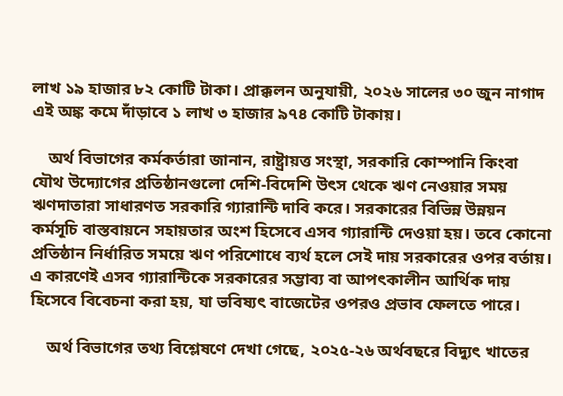লাখ ১৯ হাজার ৮২ কোটি টাকা। প্রাক্কলন অনুযায়ী, ২০২৬ সালের ৩০ জুন নাগাদ এই অঙ্ক কমে দাঁড়াবে ১ লাখ ৩ হাজার ৯৭৪ কোটি টাকায়।

    অর্থ বিভাগের কর্মকর্তারা জানান, রাষ্ট্রায়ত্ত সংস্থা, সরকারি কোম্পানি কিংবা যৌথ উদ্যোগের প্রতিষ্ঠানগুলো দেশি-বিদেশি উৎস থেকে ঋণ নেওয়ার সময় ঋণদাতারা সাধারণত সরকারি গ্যারান্টি দাবি করে। সরকারের বিভিন্ন উন্নয়ন কর্মসূচি বাস্তবায়নে সহায়তার অংশ হিসেবে এসব গ্যারান্টি দেওয়া হয়। তবে কোনো প্রতিষ্ঠান নির্ধারিত সময়ে ঋণ পরিশোধে ব্যর্থ হলে সেই দায় সরকারের ওপর বর্তায়। এ কারণেই এসব গ্যারান্টিকে সরকারের সম্ভাব্য বা আপৎকালীন আর্থিক দায় হিসেবে বিবেচনা করা হয়, যা ভবিষ্যৎ বাজেটের ওপরও প্রভাব ফেলতে পারে।

    অর্থ বিভাগের তথ্য বিশ্লেষণে দেখা গেছে, ২০২৫-২৬ অর্থবছরে বিদ্যুৎ খাতের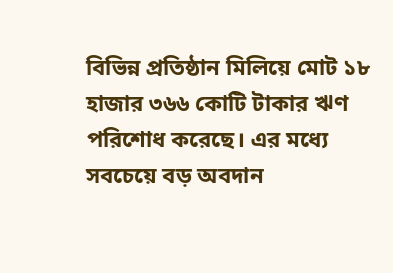বিভিন্ন প্রতিষ্ঠান মিলিয়ে মোট ১৮ হাজার ৩৬৬ কোটি টাকার ঋণ পরিশোধ করেছে। এর মধ্যে সবচেয়ে বড় অবদান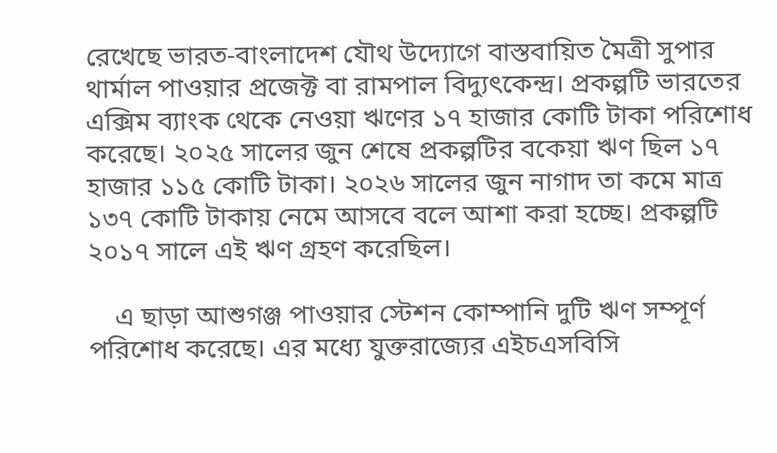রেখেছে ভারত-বাংলাদেশ যৌথ উদ্যোগে বাস্তবায়িত মৈত্রী সুপার থার্মাল পাওয়ার প্রজেক্ট বা রামপাল বিদ্যুৎকেন্দ্র। প্রকল্পটি ভারতের এক্সিম ব্যাংক থেকে নেওয়া ঋণের ১৭ হাজার কোটি টাকা পরিশোধ করেছে। ২০২৫ সালের জুন শেষে প্রকল্পটির বকেয়া ঋণ ছিল ১৭ হাজার ১১৫ কোটি টাকা। ২০২৬ সালের জুন নাগাদ তা কমে মাত্র ১৩৭ কোটি টাকায় নেমে আসবে বলে আশা করা হচ্ছে। প্রকল্পটি ২০১৭ সালে এই ঋণ গ্রহণ করেছিল।

    এ ছাড়া আশুগঞ্জ পাওয়ার স্টেশন কোম্পানি দুটি ঋণ সম্পূর্ণ পরিশোধ করেছে। এর মধ্যে যুক্তরাজ্যের এইচএসবিসি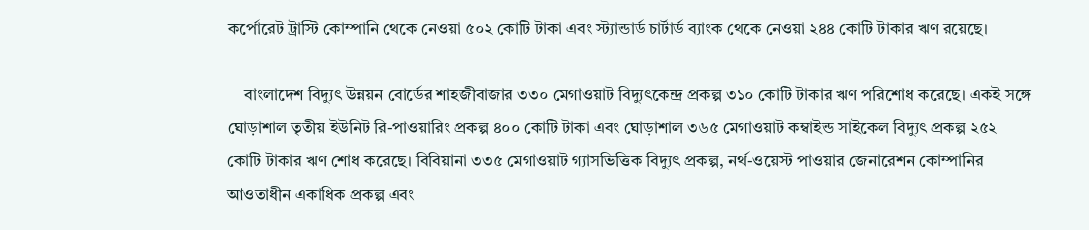কর্পোরেট ট্রাস্টি কোম্পানি থেকে নেওয়া ৫০২ কোটি টাকা এবং স্ট্যান্ডার্ড চার্টার্ড ব্যাংক থেকে নেওয়া ২৪৪ কোটি টাকার ঋণ রয়েছে।

    বাংলাদেশ বিদ্যুৎ উন্নয়ন বোর্ডের শাহজীবাজার ৩৩০ মেগাওয়াট বিদ্যুৎকেন্দ্র প্রকল্প ৩১০ কোটি টাকার ঋণ পরিশোধ করেছে। একই সঙ্গে ঘোড়াশাল তৃতীয় ইউনিট রি-পাওয়ারিং প্রকল্প ৪০০ কোটি টাকা এবং ঘোড়াশাল ৩৬৫ মেগাওয়াট কম্বাইন্ড সাইকেল বিদ্যুৎ প্রকল্প ২৫২ কোটি টাকার ঋণ শোধ করেছে। বিবিয়ানা ৩৩৫ মেগাওয়াট গ্যাসভিত্তিক বিদ্যুৎ প্রকল্প, নর্থ-ওয়েস্ট পাওয়ার জেনারেশন কোম্পানির আওতাধীন একাধিক প্রকল্প এবং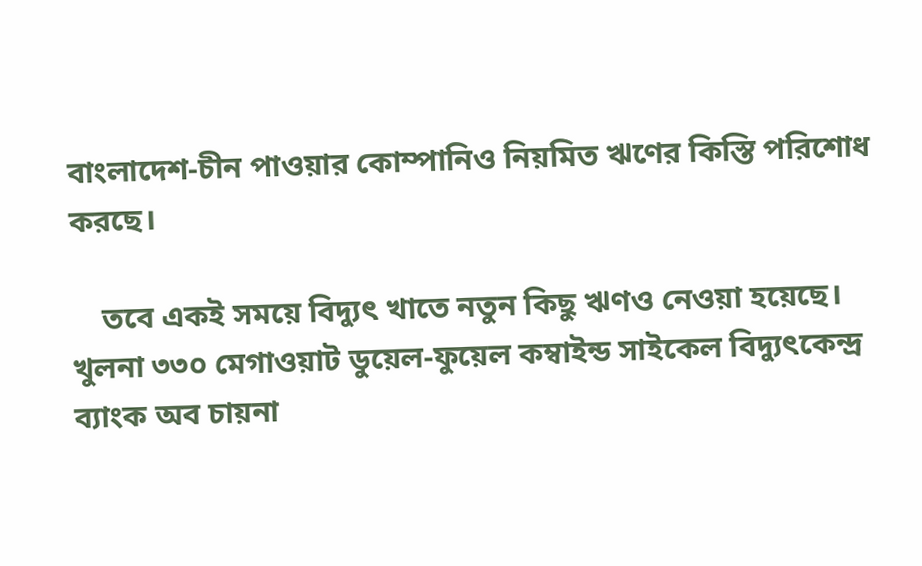বাংলাদেশ-চীন পাওয়ার কোম্পানিও নিয়মিত ঋণের কিস্তি পরিশোধ করছে।

    তবে একই সময়ে বিদ্যুৎ খাতে নতুন কিছু ঋণও নেওয়া হয়েছে। খুলনা ৩৩০ মেগাওয়াট ডুয়েল-ফুয়েল কম্বাইন্ড সাইকেল বিদ্যুৎকেন্দ্র ব্যাংক অব চায়না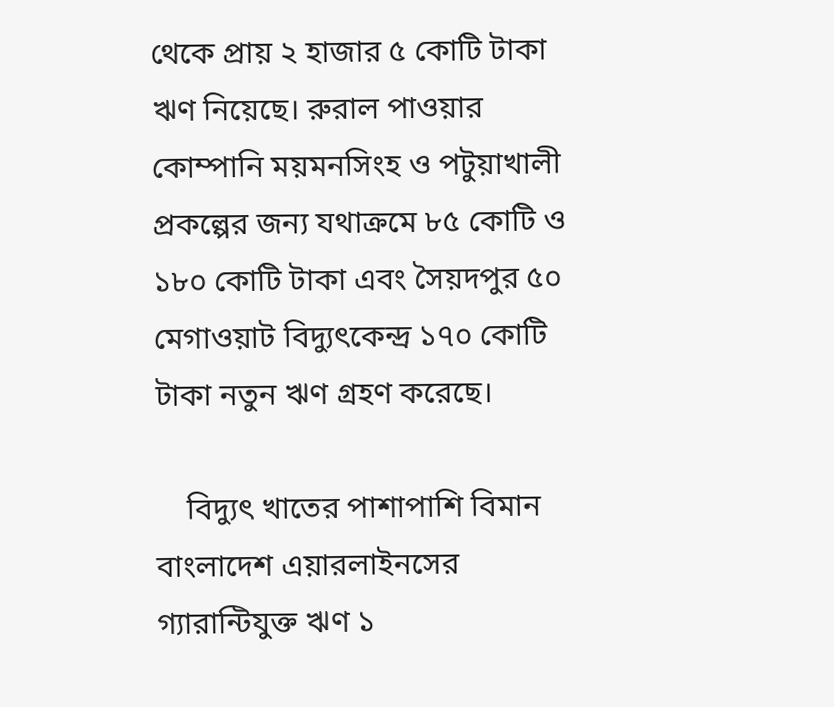থেকে প্রায় ২ হাজার ৫ কোটি টাকা ঋণ নিয়েছে। রুরাল পাওয়ার কোম্পানি ময়মনসিংহ ও পটুয়াখালী প্রকল্পের জন্য যথাক্রমে ৮৫ কোটি ও ১৮০ কোটি টাকা এবং সৈয়দপুর ৫০ মেগাওয়াট বিদ্যুৎকেন্দ্র ১৭০ কোটি টাকা নতুন ঋণ গ্রহণ করেছে।

    বিদ্যুৎ খাতের পাশাপাশি বিমান বাংলাদেশ এয়ারলাইনসের গ্যারান্টিযুক্ত ঋণ ১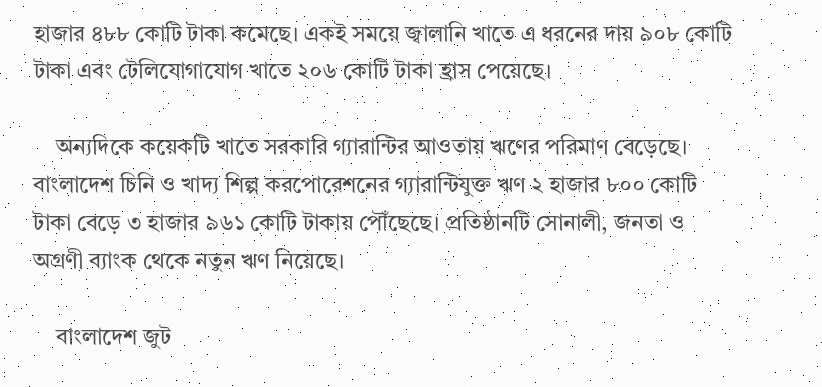হাজার ৪৮৮ কোটি টাকা কমেছে। একই সময়ে জ্বালানি খাতে এ ধরনের দায় ৯০৮ কোটি টাকা এবং টেলিযোগাযোগ খাতে ২০৬ কোটি টাকা হ্রাস পেয়েছে।

    অন্যদিকে কয়েকটি খাতে সরকারি গ্যারান্টির আওতায় ঋণের পরিমাণ বেড়েছে। বাংলাদেশ চিনি ও খাদ্য শিল্প করপোরেশনের গ্যারান্টিযুক্ত ঋণ ২ হাজার ৮০০ কোটি টাকা বেড়ে ৩ হাজার ৯৬১ কোটি টাকায় পৌঁছেছে। প্রতিষ্ঠানটি সোনালী, জনতা ও অগ্রণী ব্যাংক থেকে নতুন ঋণ নিয়েছে।

    বাংলাদেশ জুট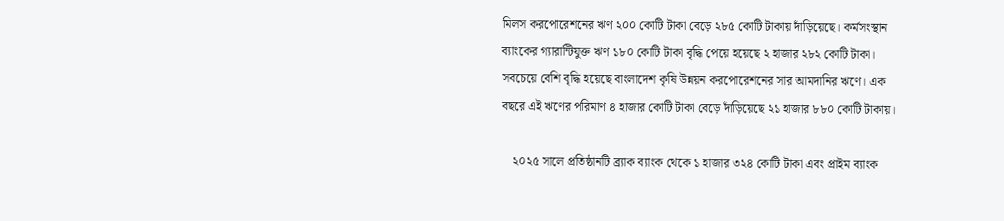মিলস করপোরেশনের ঋণ ২০০ কোটি টাকা বেড়ে ২৮৫ কোটি টাকায় দাঁড়িয়েছে। কর্মসংস্থান ব্যাংকের গ্যারান্টিযুক্ত ঋণ ১৮০ কোটি টাকা বৃদ্ধি পেয়ে হয়েছে ২ হাজার ২৮২ কোটি টাকা। সবচেয়ে বেশি বৃদ্ধি হয়েছে বাংলাদেশ কৃষি উন্নয়ন করপোরেশনের সার আমদানির ঋণে। এক বছরে এই ঋণের পরিমাণ ৪ হাজার কোটি টাকা বেড়ে দাঁড়িয়েছে ২১ হাজার ৮৮০ কোটি টাকায়।

    ২০২৫ সালে প্রতিষ্ঠানটি ব্র্যাক ব্যাংক থেকে ১ হাজার ৩২৪ কোটি টাকা এবং প্রাইম ব্যাংক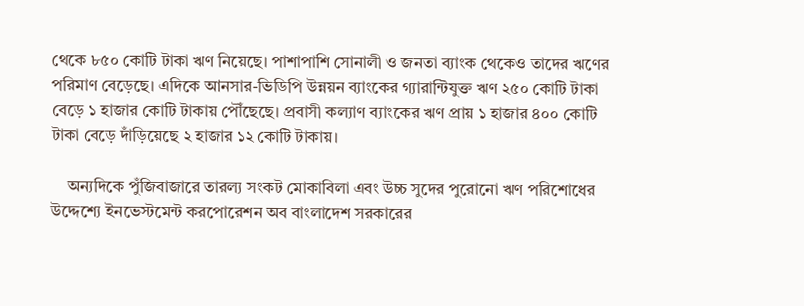থেকে ৮৫০ কোটি টাকা ঋণ নিয়েছে। পাশাপাশি সোনালী ও জনতা ব্যাংক থেকেও তাদের ঋণের পরিমাণ বেড়েছে। এদিকে আনসার-ভিডিপি উন্নয়ন ব্যাংকের গ্যারান্টিযুক্ত ঋণ ২৫০ কোটি টাকা বেড়ে ১ হাজার কোটি টাকায় পৌঁছেছে। প্রবাসী কল্যাণ ব্যাংকের ঋণ প্রায় ১ হাজার ৪০০ কোটি টাকা বেড়ে দাঁড়িয়েছে ২ হাজার ১২ কোটি টাকায়।

    অন্যদিকে পুঁজিবাজারে তারল্য সংকট মোকাবিলা এবং উচ্চ সুদের পুরোনো ঋণ পরিশোধের উদ্দেশ্যে ইনভেস্টমেন্ট করপোরেশন অব বাংলাদেশ সরকারের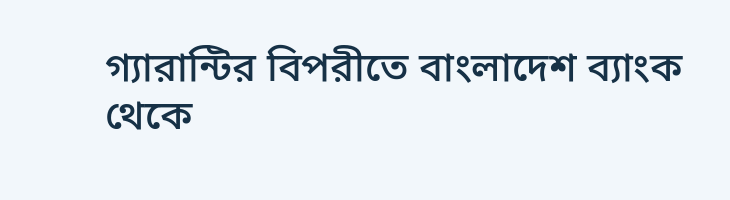গ্যারান্টির বিপরীতে বাংলাদেশ ব্যাংক থেকে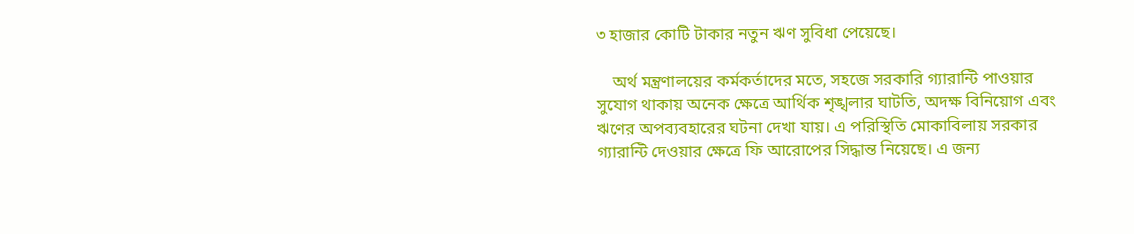৩ হাজার কোটি টাকার নতুন ঋণ সুবিধা পেয়েছে।

    অর্থ মন্ত্রণালয়ের কর্মকর্তাদের মতে, সহজে সরকারি গ্যারান্টি পাওয়ার সুযোগ থাকায় অনেক ক্ষেত্রে আর্থিক শৃঙ্খলার ঘাটতি, অদক্ষ বিনিয়োগ এবং ঋণের অপব্যবহারের ঘটনা দেখা যায়। এ পরিস্থিতি মোকাবিলায় সরকার গ্যারান্টি দেওয়ার ক্ষেত্রে ফি আরোপের সিদ্ধান্ত নিয়েছে। এ জন্য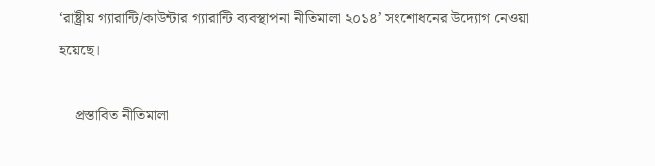‘রাষ্ট্রীয় গ্যারান্টি/কাউন্টার গ্যারান্টি ব্যবস্থাপনা নীতিমালা ২০১৪’ সংশোধনের উদ্যোগ নেওয়া হয়েছে।

    প্রস্তাবিত নীতিমালা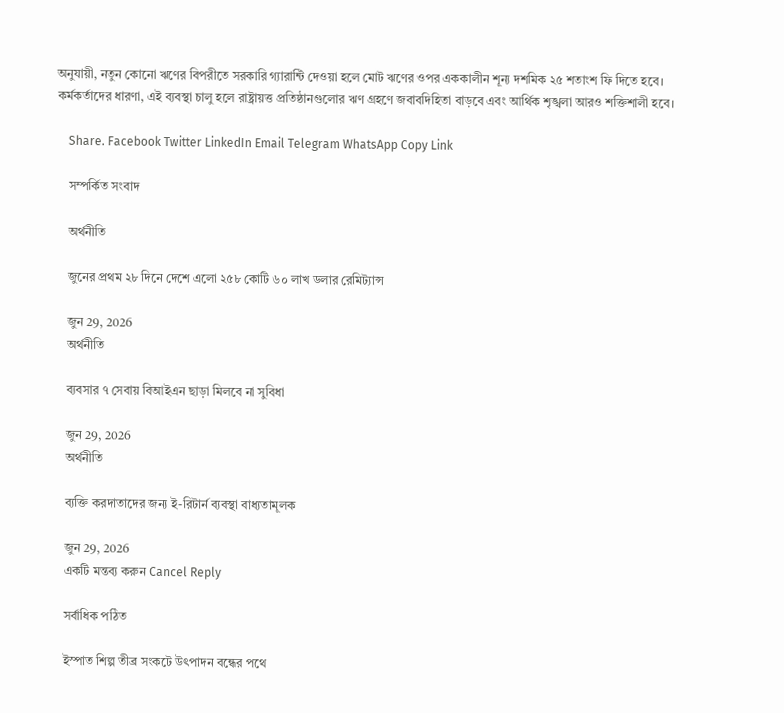অনুযায়ী, নতুন কোনো ঋণের বিপরীতে সরকারি গ্যারান্টি দেওয়া হলে মোট ঋণের ওপর এককালীন শূন্য দশমিক ২৫ শতাংশ ফি দিতে হবে। কর্মকর্তাদের ধারণা, এই ব্যবস্থা চালু হলে রাষ্ট্রায়ত্ত প্রতিষ্ঠানগুলোর ঋণ গ্রহণে জবাবদিহিতা বাড়বে এবং আর্থিক শৃঙ্খলা আরও শক্তিশালী হবে।

    Share. Facebook Twitter LinkedIn Email Telegram WhatsApp Copy Link

    সম্পর্কিত সংবাদ

    অর্থনীতি

    জুনের প্রথম ২৮ দিনে দেশে এলো ২৫৮ কোটি ৬০ লাখ ডলার রেমিট্যান্স

    জুন 29, 2026
    অর্থনীতি

    ব্যবসার ৭ সেবায় বিআইএন ছাড়া মিলবে না সুবিধা

    জুন 29, 2026
    অর্থনীতি

    ব্যক্তি করদাতাদের জন্য ই-রিটার্ন ব্যবস্থা বাধ্যতামূলক

    জুন 29, 2026
    একটি মন্তব্য করুন Cancel Reply

    সর্বাধিক পঠিত

    ইস্পাত শিল্প তীব্র সংকটে উৎপাদন বন্ধের পথে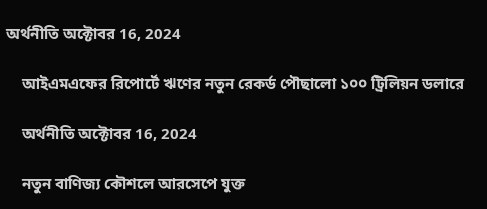অর্থনীতি অক্টোবর 16, 2024

    আইএমএফের রিপোর্টে ঋণের নতুন রেকর্ড পৌছালো ১০০ ট্রিলিয়ন ডলারে

    অর্থনীতি অক্টোবর 16, 2024

    নতুন বাণিজ্য কৌশলে আরসেপে যুক্ত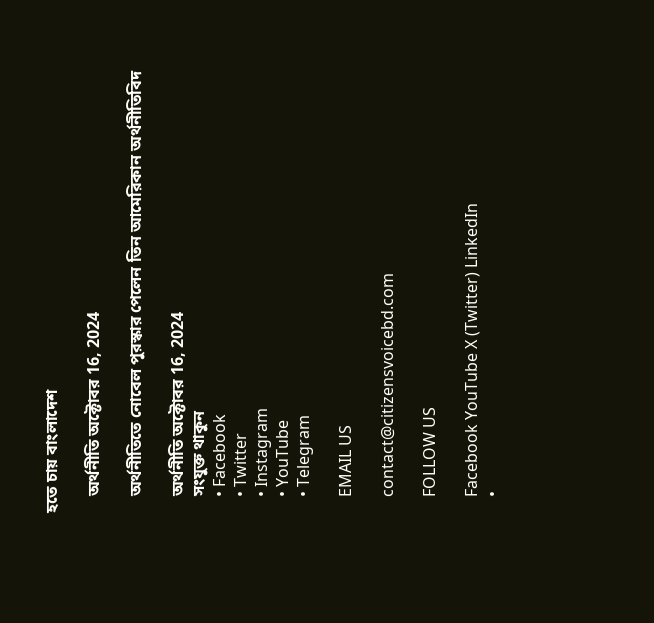হতে চায় বাংলাদেশ

    অর্থনীতি অক্টোবর 16, 2024

    অর্থনীতিতে নোবেল পুরস্কার পেলেন তিন আমেরিকান অর্থনীতিবিদ

    অর্থনীতি অক্টোবর 16, 2024
    সংযুক্ত থাকুন
    • Facebook
    • Twitter
    • Instagram
    • YouTube
    • Telegram

    EMAIL US

    contact@citizensvoicebd.com

    FOLLOW US

    Facebook YouTube X (Twitter) LinkedIn
    •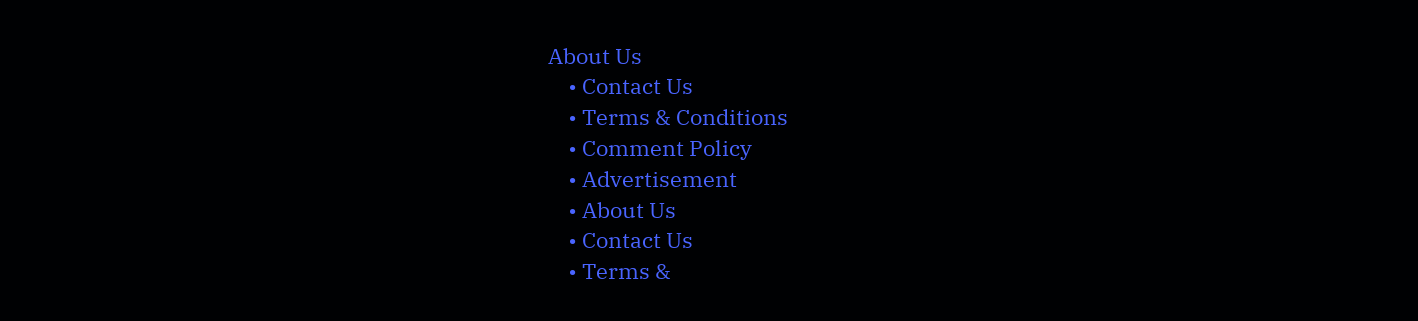About Us
    • Contact Us
    • Terms & Conditions
    • Comment Policy
    • Advertisement
    • About Us
    • Contact Us
    • Terms &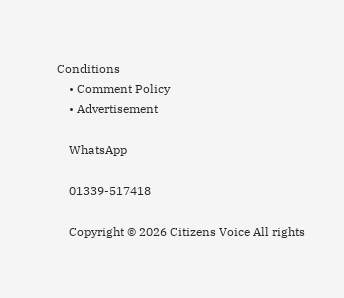Conditions
    • Comment Policy
    • Advertisement

    WhatsApp

    01339-517418

    Copyright © 2026 Citizens Voice All rights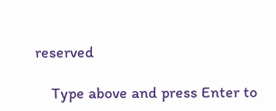reserved

    Type above and press Enter to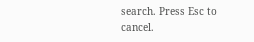search. Press Esc to cancel.